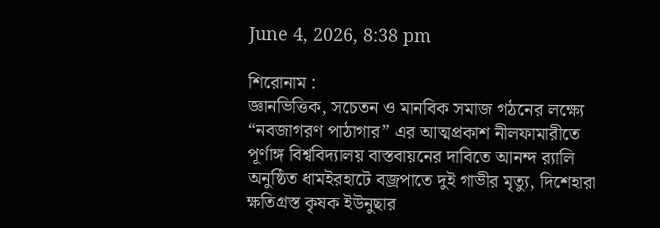June 4, 2026, 8:38 pm

শিরোনাম :
জ্ঞানভিত্তিক, সচেতন ও মানবিক সমাজ গঠনের লক্ষ্যে “নবজাগরণ পাঠাগার” এর আত্মপ্রকাশ নীলফামারীতে পূর্ণাঙ্গ বিশ্ববিদ্যালয় বাস্তবায়নের দাবিতে আনন্দ র‌্যালি অনুষ্ঠিত ধামইরহাটে বজ্রপাতে দুই গাভীর মৃত্যু, দিশেহারা ক্ষতিগ্রস্ত কৃষক ইউনুছার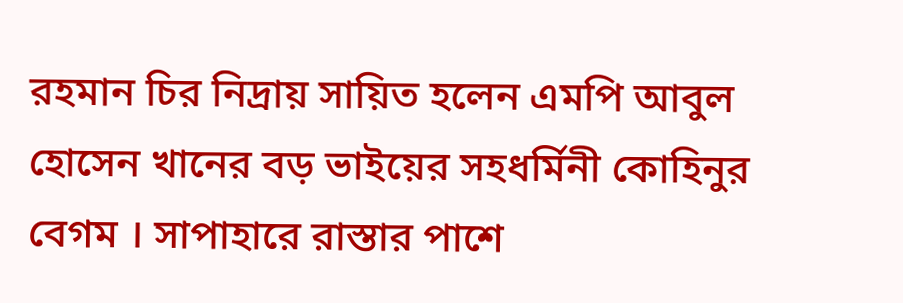রহমান চির নিদ্রায় সায়িত হলেন এমপি আবুল হোসেন খানের বড় ভাইয়ের সহধর্মিনী কোহিনুর বেগম । সাপাহারে রাস্তার পাশে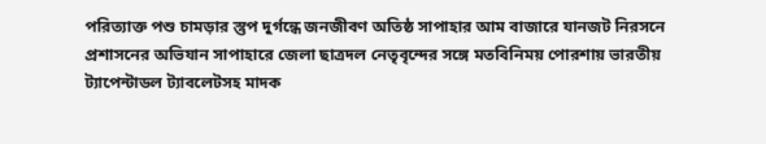পরিত্যাক্ত পশু চামড়ার স্তুপ দুর্গন্ধে জনজীবণ অতিষ্ঠ সাপাহার আম বাজারে যানজট নিরসনে প্রশাসনের অভিযান সাপাহারে জেলা ছাত্রদল নেতৃবৃন্দের সঙ্গে মতবিনিময় পোরশায় ভারতীয় ট্যাপেন্টাডল ট্যাবলেটসহ মাদক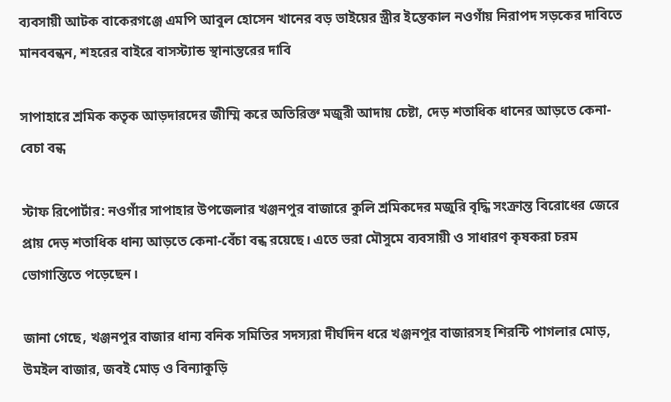ব্যবসায়ী আটক বাকেরগঞ্জে এমপি আবুল হোসেন খানের বড় ভাইয়ের স্ত্রীর ইন্তেকাল নওগাঁয় নিরাপদ সড়কের দাবিতে মানববন্ধন, শহরের বাইরে বাসস্ট্যান্ড স্থানান্তরের দাবি

সাপাহারে শ্রমিক কতৃক আড়দারদের জীম্মি করে অতিরিক্ত মজুরী আদায় চেষ্টা, দেড় শতাধিক ধানের আড়তে কেনা-বেচা বন্ধ

স্টাফ রিপোর্টার: নওগাঁর সাপাহার উপজেলার খঞ্জনপুর বাজারে কুলি শ্রমিকদের মজুরি বৃদ্ধি সংক্রান্ত বিরোধের জেরে প্রায় দেড় শতাধিক ধান্য আড়তে কেনা-বেঁচা বন্ধ রয়েছে। এতে ভরা মৌসুমে ব্যবসায়ী ও সাধারণ কৃষকরা চরম ভোগান্তিতে পড়েছেন।

জানা গেছে, খঞ্জনপুর বাজার ধান্য বনিক সমিতির সদস্যরা দীর্ঘদিন ধরে খঞ্জনপুর বাজারসহ শিরন্টি পাগলার মোড়, উমইল বাজার, জবই মোড় ও বিন্যাকুড়ি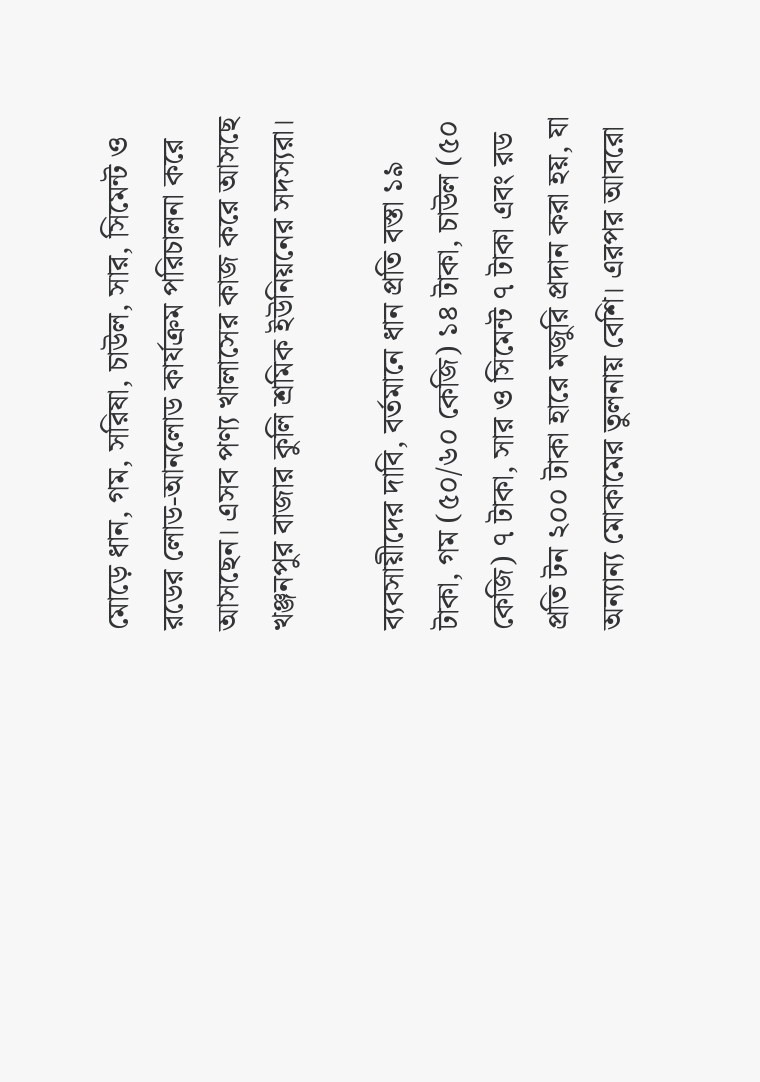মোড়ে ধান, গম, সরিষা, চাউল, সার, সিমেন্ট ও রডের লোড-আনলোড কার্যক্রম পরিচালনা করে আসছেন। এসব পণ্য খালাসের কাজ করে আসছে খঞ্জনপুর বাজার কুলি শ্রমিক ইউনিয়নের সদস্যরা।

ব্যবসায়ীদের দাবি, বর্তমানে ধান প্রতি বস্তা ১৯ টাকা, গম (৫০/৬০ কেজি) ১৪ টাকা, চাউল (৫০ কেজি) ৭ টাকা, সার ও সিমেন্ট ৭ টাকা এবং রড প্রতি টন ২০০ টাকা হারে মজুরি প্রদান করা হয়, যা অন্যান্য মোকামের তুলনায় বেশি। এরপর আবরো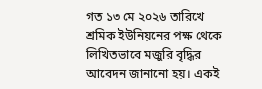গত ১৩ মে ২০২৬ তারিখে শ্রমিক ইউনিয়নের পক্ষ থেকে লিখিতভাবে মজুরি বৃদ্ধির আবেদন জানানো হয়। একই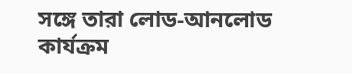সঙ্গে তারা লোড-আনলোড কার্যক্রম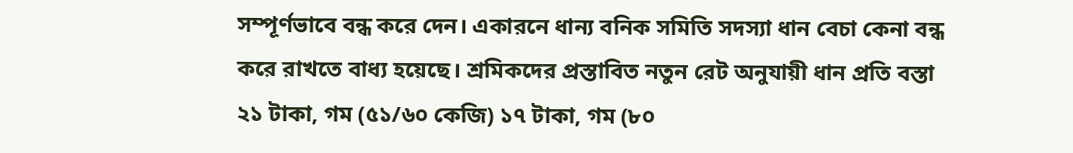সম্পূর্ণভাবে বন্ধ করে দেন। একারনে ধান্য বনিক সমিতি সদস্যা ধান বেচা কেনা বন্ধ করে রাখতে বাধ্য হয়েছে। শ্রমিকদের প্রস্তাবিত নতুন রেট অনুযায়ী ধান প্রতি বস্তা ২১ টাকা, গম (৫১/৬০ কেজি) ১৭ টাকা, গম (৮০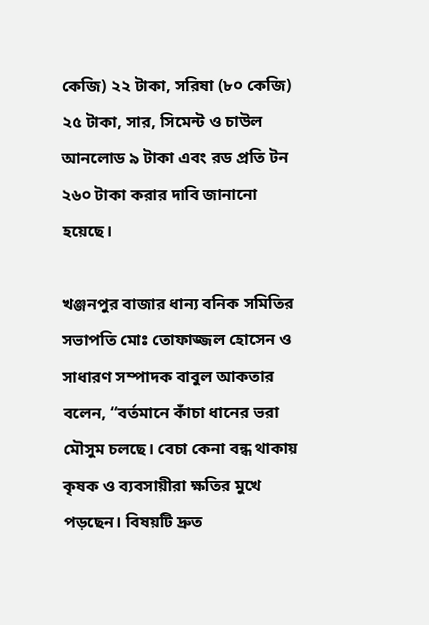কেজি) ২২ টাকা, সরিষা (৮০ কেজি) ২৫ টাকা, সার, সিমেন্ট ও চাউল আনলোড ৯ টাকা এবং রড প্রতি টন ২৬০ টাকা করার দাবি জানানো হয়েছে।

খঞ্জনপুর বাজার ধান্য বনিক সমিতির সভাপতি মোঃ তোফাজ্জল হোসেন ও সাধারণ সম্পাদক বাবুল আকতার বলেন, “বর্তমানে কাঁচা ধানের ভরা মৌসুম চলছে। বেচা কেনা বন্ধ থাকায় কৃষক ও ব্যবসায়ীরা ক্ষতির মুখে পড়ছেন। বিষয়টি দ্রুত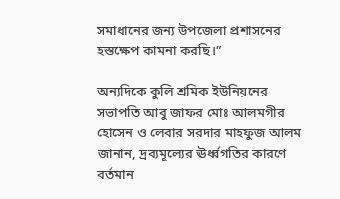সমাধানের জন্য উপজেলা প্রশাসনের হস্তক্ষেপ কামনা করছি।”

অন্যদিকে কুলি শ্রমিক ইউনিয়নের সভাপতি আবু জাফর মোঃ আলমগীর হোসেন ও লেবার সরদার মাহফুজ আলম জানান, দ্রব্যমূল্যের ঊর্ধ্বগতির কারণে বর্তমান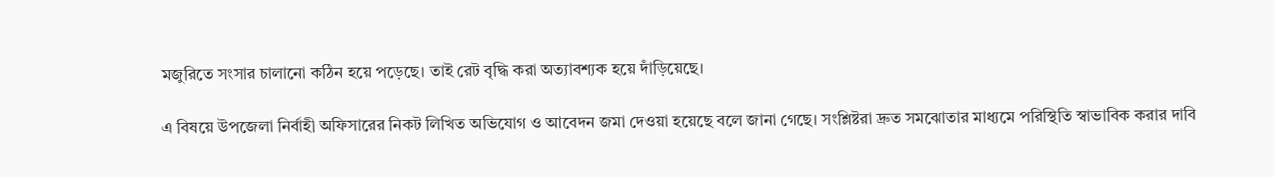মজুরিতে সংসার চালানো কঠিন হয়ে পড়েছে। তাই রেট বৃদ্ধি করা অত্যাবশ্যক হয়ে দাঁড়িয়েছে।

এ বিষয়ে উপজেলা নির্বাহী অফিসারের নিকট লিখিত অভিযোগ ও আবেদন জমা দেওয়া হয়েছে বলে জানা গেছে। সংশ্লিষ্টরা দ্রুত সমঝোতার মাধ্যমে পরিস্থিতি স্বাভাবিক করার দাবি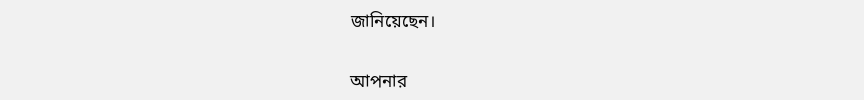জানিয়েছেন।


আপনার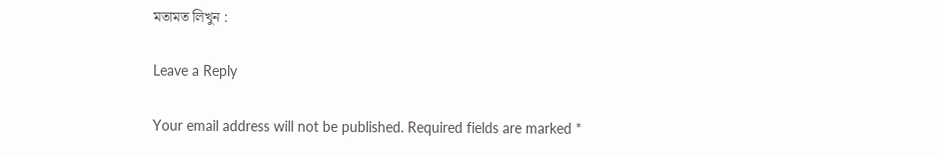মতামত লিখুন :

Leave a Reply

Your email address will not be published. Required fields are marked *